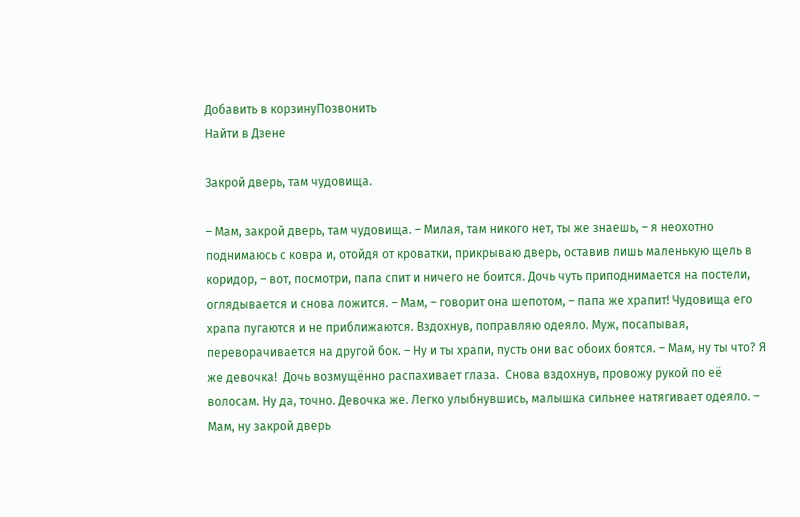Добавить в корзинуПозвонить
Найти в Дзене

Закрой дверь, там чудовища.

– Мам, закрой дверь, там чудовища. – Милая, там никого нет, ты же знаешь, – я неохотно поднимаюсь с ковра и, отойдя от кроватки, прикрываю дверь, оставив лишь маленькую щель в коридор, – вот, посмотри, папа спит и ничего не боится. Дочь чуть приподнимается на постели, оглядывается и снова ложится. – Мам, – говорит она шепотом, – папа же храпит! Чудовища его храпа пугаются и не приближаются. Вздохнув, поправляю одеяло. Муж, посапывая, переворачивается на другой бок. – Ну и ты храпи, пусть они вас обоих боятся. – Мам, ну ты что? Я же девочка!  Дочь возмущённо распахивает глаза.  Снова вздохнув, провожу рукой по её волосам. Ну да, точно. Девочка же. Легко улыбнувшись, малышка сильнее натягивает одеяло. – Мам, ну закрой дверь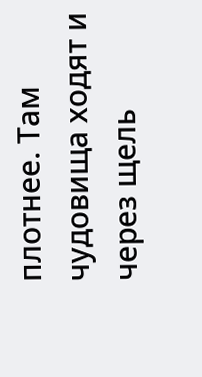плотнее. Там чудовища ходят и через щель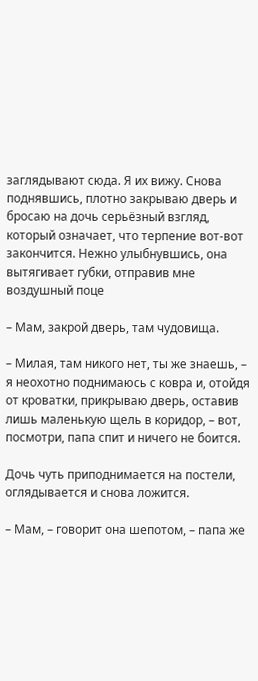заглядывают сюда. Я их вижу. Снова поднявшись, плотно закрываю дверь и бросаю на дочь серьёзный взгляд, который означает, что терпение вот-вот закончится. Нежно улыбнувшись, она вытягивает губки, отправив мне воздушный поце

– Мам, закрой дверь, там чудовища.

– Милая, там никого нет, ты же знаешь, – я неохотно поднимаюсь с ковра и, отойдя от кроватки, прикрываю дверь, оставив лишь маленькую щель в коридор, – вот, посмотри, папа спит и ничего не боится.

Дочь чуть приподнимается на постели, оглядывается и снова ложится.

– Мам, – говорит она шепотом, – папа же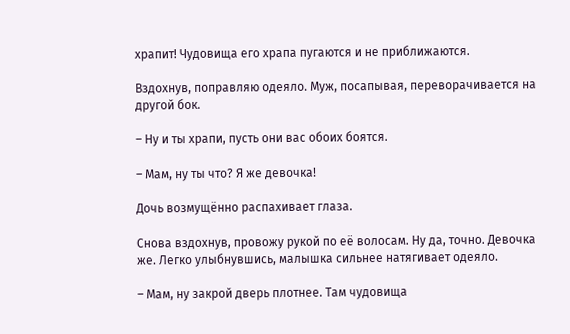храпит! Чудовища его храпа пугаются и не приближаются.

Вздохнув, поправляю одеяло. Муж, посапывая, переворачивается на другой бок.

– Ну и ты храпи, пусть они вас обоих боятся.

– Мам, ну ты что? Я же девочка!

Дочь возмущённо распахивает глаза.

Снова вздохнув, провожу рукой по её волосам. Ну да, точно. Девочка же. Легко улыбнувшись, малышка сильнее натягивает одеяло.

– Мам, ну закрой дверь плотнее. Там чудовища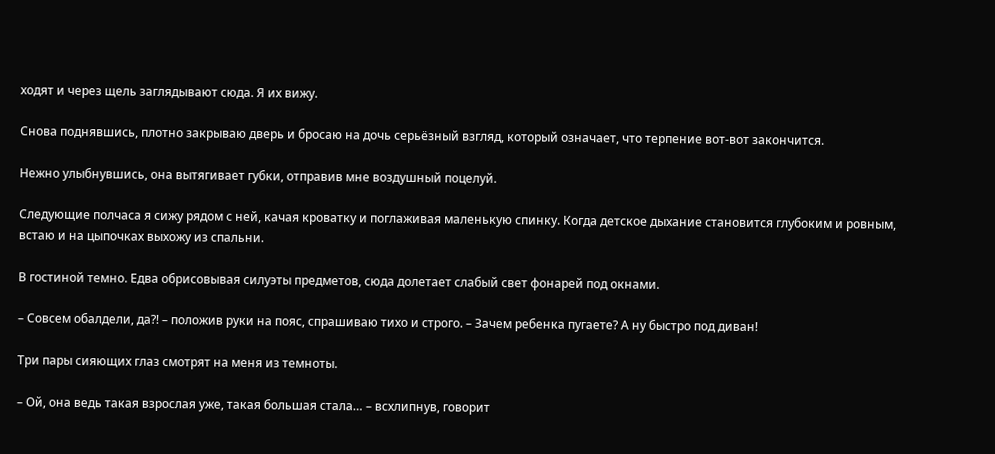ходят и через щель заглядывают сюда. Я их вижу.

Снова поднявшись, плотно закрываю дверь и бросаю на дочь серьёзный взгляд, который означает, что терпение вот-вот закончится.

Нежно улыбнувшись, она вытягивает губки, отправив мне воздушный поцелуй.

Следующие полчаса я сижу рядом с ней, качая кроватку и поглаживая маленькую спинку. Когда детское дыхание становится глубоким и ровным, встаю и на цыпочках выхожу из спальни.

В гостиной темно. Едва обрисовывая силуэты предметов, сюда долетает слабый свет фонарей под окнами.

– Совсем обалдели, да?! – положив руки на пояс, спрашиваю тихо и строго. – Зачем ребенка пугаете? А ну быстро под диван!

Три пары сияющих глаз смотрят на меня из темноты.

– Ой, она ведь такая взрослая уже, такая большая стала… – всхлипнув, говорит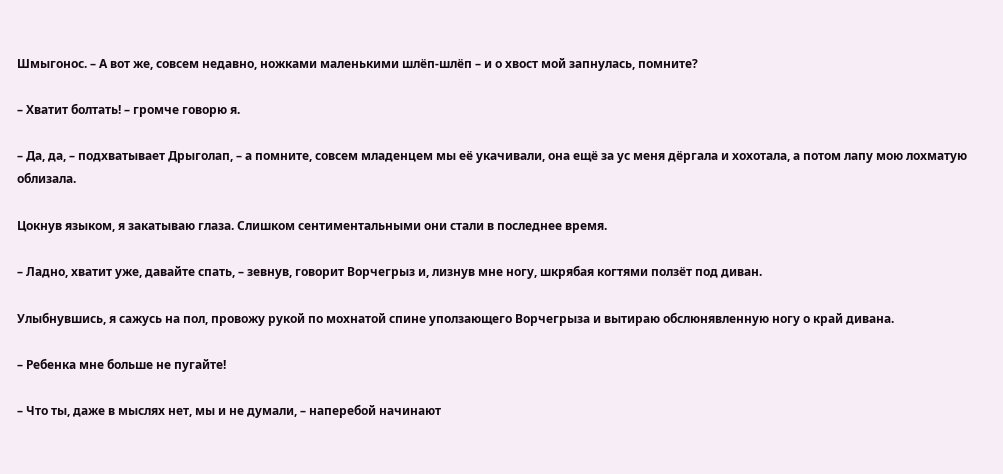Шмыгонос. – А вот же, совсем недавно, ножками маленькими шлёп-шлёп – и о хвост мой запнулась, помните?

– Хватит болтать! – громче говорю я.

– Да, да, – подхватывает Дрыголап, – а помните, совсем младенцем мы её укачивали, она ещё за ус меня дёргала и хохотала, а потом лапу мою лохматую облизала.

Цокнув языком, я закатываю глаза. Слишком сентиментальными они стали в последнее время.

– Ладно, хватит уже, давайте спать, – зевнув, говорит Ворчегрыз и, лизнув мне ногу, шкрябая когтями ползёт под диван.

Улыбнувшись, я сажусь на пол, провожу рукой по мохнатой спине уползающего Ворчегрыза и вытираю обслюнявленную ногу о край дивана.

– Ребенка мне больше не пугайте!

– Что ты, даже в мыслях нет, мы и не думали, – наперебой начинают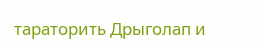тараторить Дрыголап и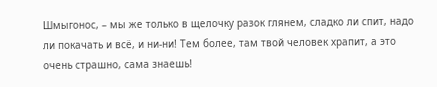Шмыгонос, – мы же только в щелочку разок глянем, сладко ли спит, надо ли покачать и всё, и ни-ни! Тем более, там твой человек храпит, а это очень страшно, сама знаешь!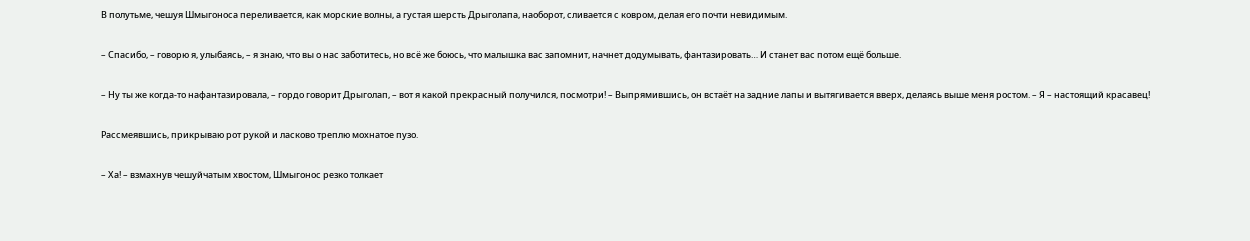В полутьме, чешуя Шмыгоноса переливается, как морские волны, а густая шерсть Дрыголапа, наоборот, сливается с ковром, делая его почти невидимым.

– Спасибо, – говорю я, улыбаясь, – я знаю, что вы о нас заботитесь, но всё же боюсь, что малышка вас запомнит, начнет додумывать, фантазировать… И станет вас потом ещё больше.

– Ну ты же когда-то нафантазировала, – гордо говорит Дрыголап, – вот я какой прекрасный получился, посмотри! – Выпрямившись, он встаёт на задние лапы и вытягивается вверх, делаясь выше меня ростом. – Я – настоящий красавец!

Рассмеявшись, прикрываю рот рукой и ласково треплю мохнатое пузо.

– Ха! – взмахнув чешуйчатым хвостом, Шмыгонос резко толкает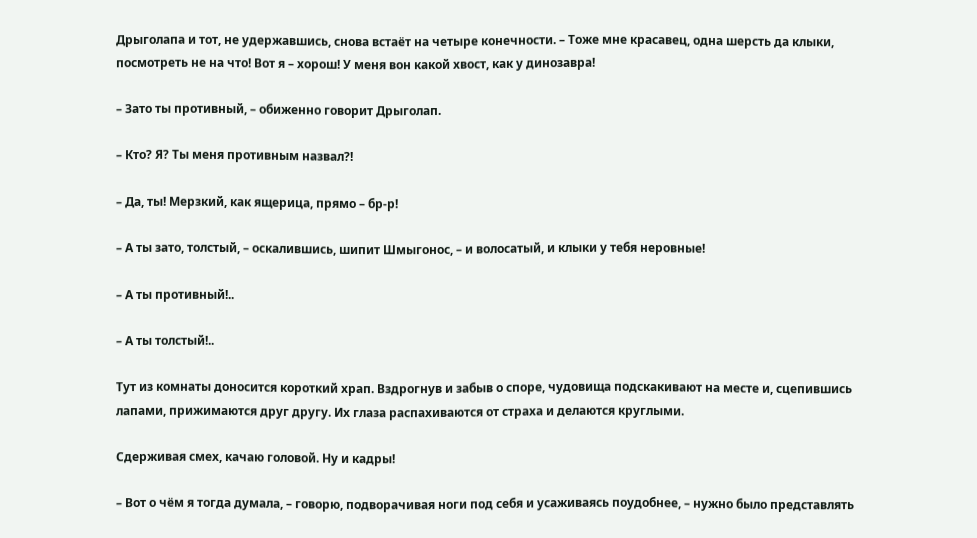Дрыголапа и тот, не удержавшись, снова встаёт на четыре конечности. – Тоже мне красавец, одна шерсть да клыки, посмотреть не на что! Вот я – хорош! У меня вон какой хвост, как у динозавра!

– Зато ты противный, – обиженно говорит Дрыголап.

– Кто? Я? Ты меня противным назвал?!

– Да, ты! Мерзкий, как ящерица, прямо – бр-р!

– А ты зато, толстый, – оскалившись, шипит Шмыгонос, – и волосатый, и клыки у тебя неровные!

– А ты противный!..

– А ты толстый!..

Тут из комнаты доносится короткий храп. Вздрогнув и забыв о споре, чудовища подскакивают на месте и, сцепившись лапами, прижимаются друг другу. Их глаза распахиваются от страха и делаются круглыми.

Сдерживая смех, качаю головой. Ну и кадры!

– Вот о чём я тогда думала, – говорю, подворачивая ноги под себя и усаживаясь поудобнее, – нужно было представлять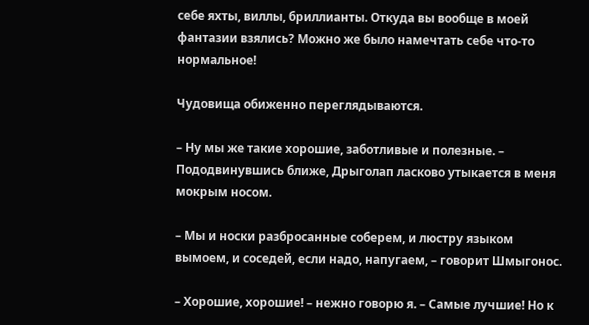себе яхты, виллы, бриллианты. Откуда вы вообще в моей фантазии взялись? Можно же было намечтать себе что-то нормальное!

Чудовища обиженно переглядываются.

– Ну мы же такие хорошие, заботливые и полезные. – Пододвинувшись ближе, Дрыголап ласково утыкается в меня мокрым носом.

– Мы и носки разбросанные соберем, и люстру языком вымоем, и соседей, если надо, напугаем, – говорит Шмыгонос.

– Хорошие, хорошие! – нежно говорю я. – Самые лучшие! Но к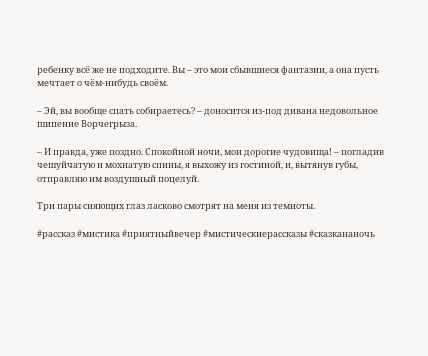ребенку всё же не подходите. Вы – это мои сбывшиеся фантазии, а она пусть мечтает о чём-нибудь своём.

– Эй, вы вообще спать собираетесь? – доносится из-под дивана недовольное шипение Ворчегрыза.

– И правда, уже поздно. Спокойной ночи, мои дорогие чудовища! – погладив чешуйчатую и мохнатую спины, я выхожу из гостиной, и, вытянув губы, отправляю им воздушный поцелуй.

Три пары сияющих глаз ласково смотрят на меня из темноты.

#рассказ #мистика #приятныйвечер #мистическиерассказы #сказкананочь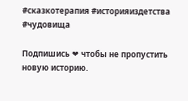#сказкотерапия #историяиздетства #чудовища

Подпишись ❤ чтобы не пропустить новую историю.